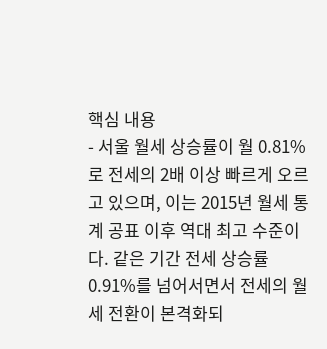핵심 내용
- 서울 월세 상승률이 월 0.81%로 전세의 2배 이상 빠르게 오르고 있으며, 이는 2015년 월세 통계 공표 이후 역대 최고 수준이다. 같은 기간 전세 상승률 0.91%를 넘어서면서 전세의 월세 전환이 본격화되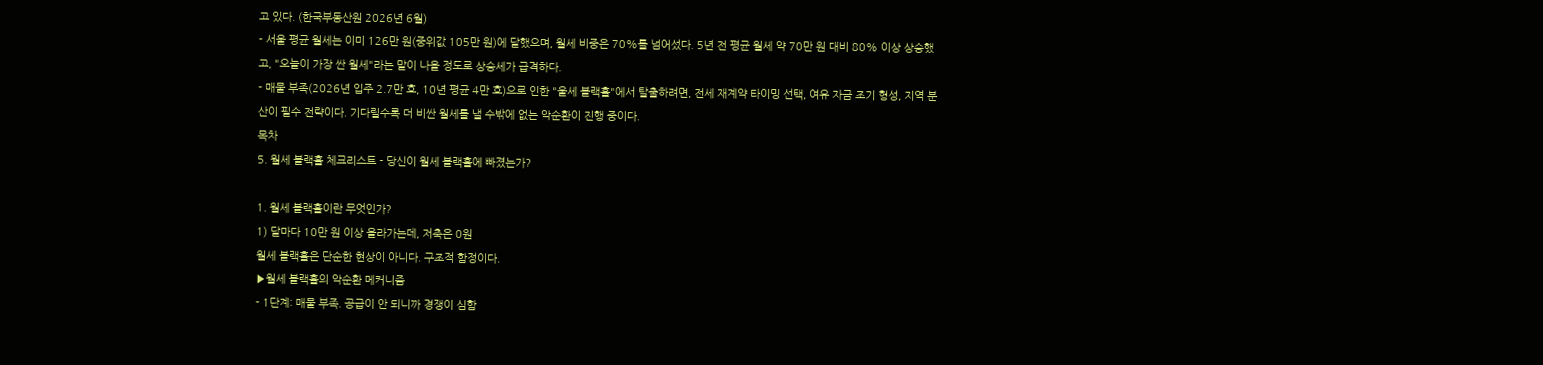고 있다. (한국부동산원 2026년 6월)
- 서울 평균 월세는 이미 126만 원(중위값 105만 원)에 달했으며, 월세 비중은 70%를 넘어섰다. 5년 전 평균 월세 약 70만 원 대비 80% 이상 상승했고, "오늘이 가장 싼 월세"라는 말이 나올 정도로 상승세가 급격하다.
- 매물 부족(2026년 입주 2.7만 호, 10년 평균 4만 호)으로 인한 "울세 블랙홀"에서 탈출하려면, 전세 재계약 타이밍 선택, 여유 자금 조기 형성, 지역 분산이 필수 전략이다. 기다릴수록 더 비싼 월세를 낼 수밖에 없는 악순환이 진행 중이다.
목차
5. 월세 블랙홀 체크리스트 - 당신이 월세 블랙홀에 빠졌는가?

1. 월세 블랙홀이란 무엇인가?
1) 달마다 10만 원 이상 올라가는데, 저축은 0원
월세 블랙홀은 단순한 현상이 아니다. 구조적 함정이다.
▶월세 블랙홀의 악순환 메커니즘
- 1단계: 매물 부족. 공급이 안 되니까 경쟁이 심함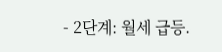- 2단계: 월세 급등.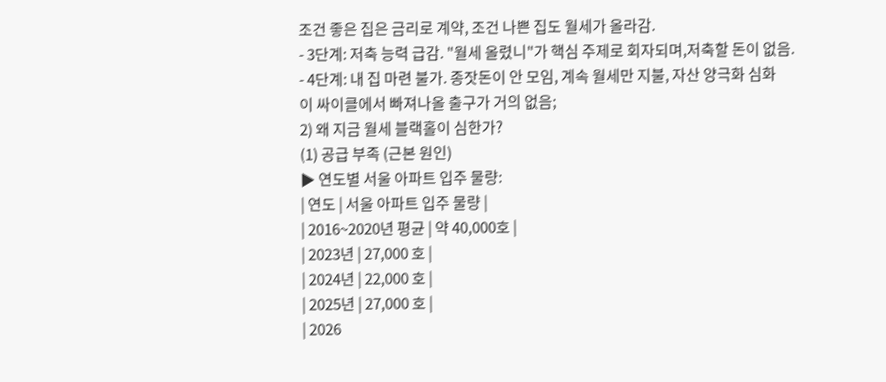조건 좋은 집은 금리로 계약, 조건 나쁜 집도 월세가 올라감.
- 3단계: 저축 능력 급감. "월세 올렸니"가 핵심 주제로 회자되며,저축할 돈이 없음.
- 4단계: 내 집 마련 불가. 종잣돈이 안 모임, 계속 월세만 지불, 자산 양극화 심화
이 싸이클에서 빠져나올 출구가 거의 없음;
2) 왜 지금 월세 블랙홀이 심한가?
(1) 공급 부족 (근본 원인)
▶ 연도별 서울 아파트 입주 물량:
| 연도 | 서울 아파트 입주 물량 |
| 2016~2020년 평균 | 약 40,000호 |
| 2023년 | 27,000 호 |
| 2024년 | 22,000 호 |
| 2025년 | 27,000 호 |
| 2026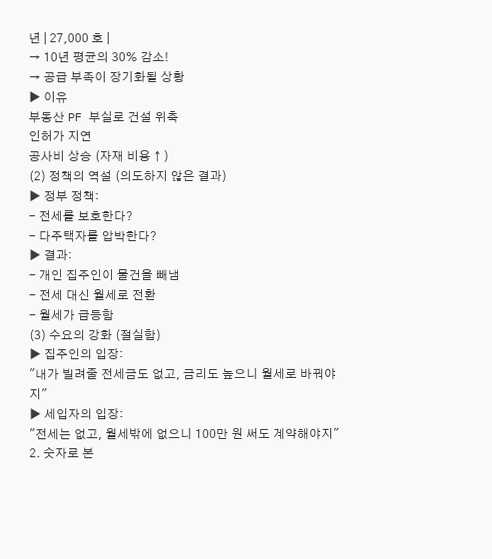년 | 27,000 호 |
→ 10년 평균의 30% 감소!
→ 공급 부족이 장기화될 상황
▶ 이유
부동산 PF 부실로 건설 위축
인허가 지연
공사비 상승 (자재 비용 ↑ )
(2) 정책의 역설 (의도하지 않은 결과)
▶ 정부 정책:
- 전세를 보호한다?
- 다주택자를 압박한다?
▶ 결과:
- 개인 집주인이 물건을 빼냄
- 전세 대신 월세로 전환
- 월세가 급등함
(3) 수요의 강화 (절실함)
▶ 집주인의 입장:
"내가 빌려줄 전세금도 없고, 금리도 높으니 월세로 바꿔야지"
▶ 세입자의 입장:
"전세는 없고, 월세밖에 없으니 100만 원 써도 계약해야지"
2. 숫자로 본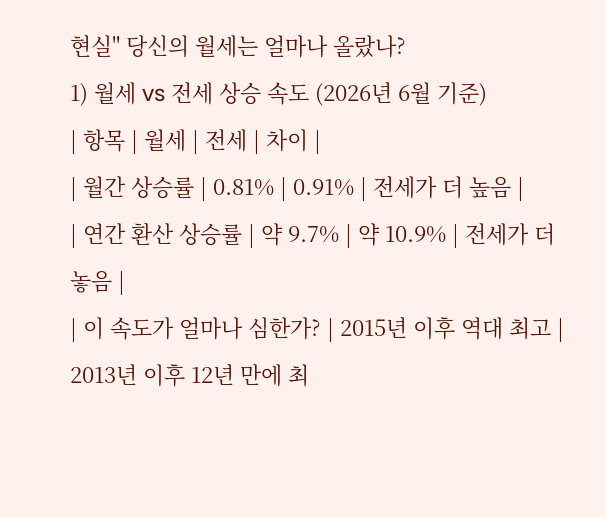현실" 당신의 월세는 얼마나 올랐나?
1) 월세 vs 전세 상승 속도 (2026년 6월 기준)
| 항목 | 월세 | 전세 | 차이 |
| 월간 상승률 | 0.81% | 0.91% | 전세가 더 높음 |
| 연간 환산 상승률 | 약 9.7% | 약 10.9% | 전세가 더 놓음 |
| 이 속도가 얼마나 심한가? | 2015년 이후 역대 최고 | 2013년 이후 12년 만에 최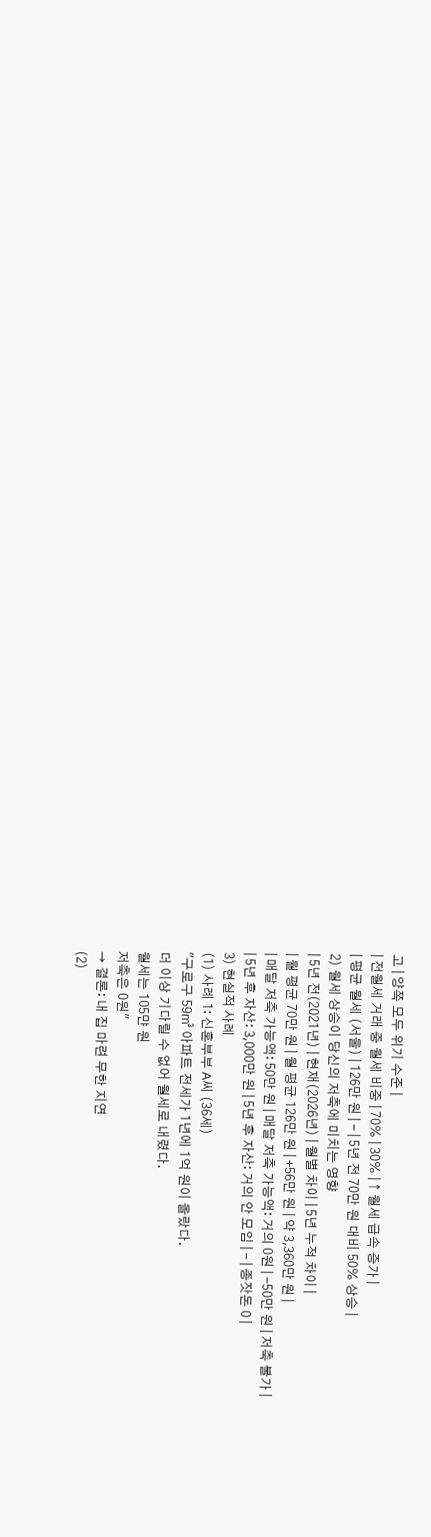고 | 양쪽 모두 위기 수준 |
| 전월세 거래 중 월세 비중 | 70% | 30% | ↑ 월세 급속 증가 |
| 평균 월세 (서울) | 126만 원 | - | 5년 전 70만 원 대비 50% 상승 |
2) 월세 상승이 당신의 저축에 미치는 영향
| 5년 전(2021년) | 현재(2026년) | 월별 차이 | 5년 누적 차이 |
| 월 평균 70만 원 | 월 평균 126만 원 | +56만 원 | 약 3,360만 원 |
| 매달 저축 가능액: 50만 원 | 매달 저축 가능액: 거의 0원 | -50만 원 | 저축 불가 |
| 5년 후 자산: 3,000만 원 | 5년 후 자산: 거의 안 모임 | - | 종잣돈 0 |
3) 현실적 사례
(1) 사례 1: 신혼부부 A씨 (36세)
"구로구 59㎥ 아파트 전세가 1년에 1억 원이 올랐다.
더 이상 기다릴 수 없어 월세로 내렸다.
월세는 105먄 원
저축은 0원"
→ 결론: 내 집 마련 무한 지연
(2)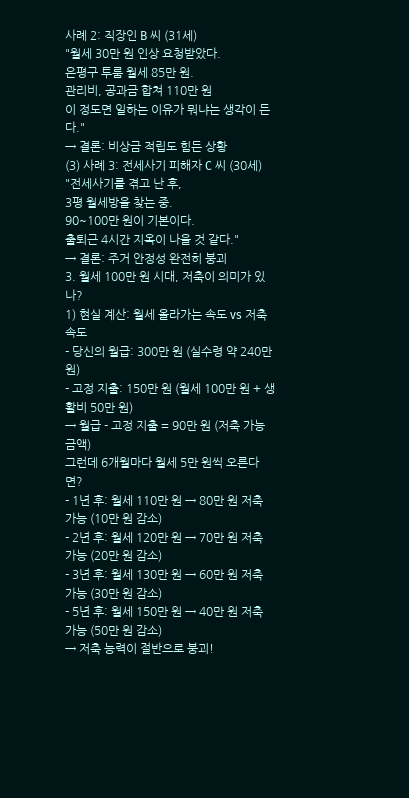사례 2: 직장인 B 씨 (31세)
"월세 30만 원 인상 요청받았다.
은평구 투룸 월세 85만 원.
관리비, 공과금 합쳐 110만 원
이 정도면 일하는 이유가 뭐냐는 생각이 든다."
→ 결론: 비상금 적립도 힘든 상황
(3) 사례 3: 전세사기 피해자 C 씨 (30세)
"전세사기를 겪고 난 후,
3평 월세방을 찾는 중.
90~100만 원이 기본이다.
출퇴근 4시간 지옥이 나을 것 같다."
→ 결론: 주거 안정성 완전히 붕괴
3. 월세 100만 원 시대, 저축이 의미가 있나?
1) 현실 계산: 월세 올라가는 속도 vs 저축 속도
- 당신의 월급: 300만 원 (실수령 약 240만 원)
- 고정 지출: 150만 원 (월세 100만 원 + 생활비 50만 원)
→ 월급 - 고정 지출 = 90만 원 (저축 가능 금액)
그런데 6개월마다 월세 5만 원씩 오른다면?
- 1년 후: 월세 110만 원 → 80만 원 저축 가능 (10만 원 감소)
- 2년 후: 월세 120만 원 → 70만 원 저축 가능 (20만 원 감소)
- 3년 후: 월세 130만 원 → 60만 원 저축 가능 (30만 원 감소)
- 5년 후: 월세 150만 원 → 40만 원 저축 가능 (50만 원 감소)
→ 저축 능력이 절반으로 붕괴!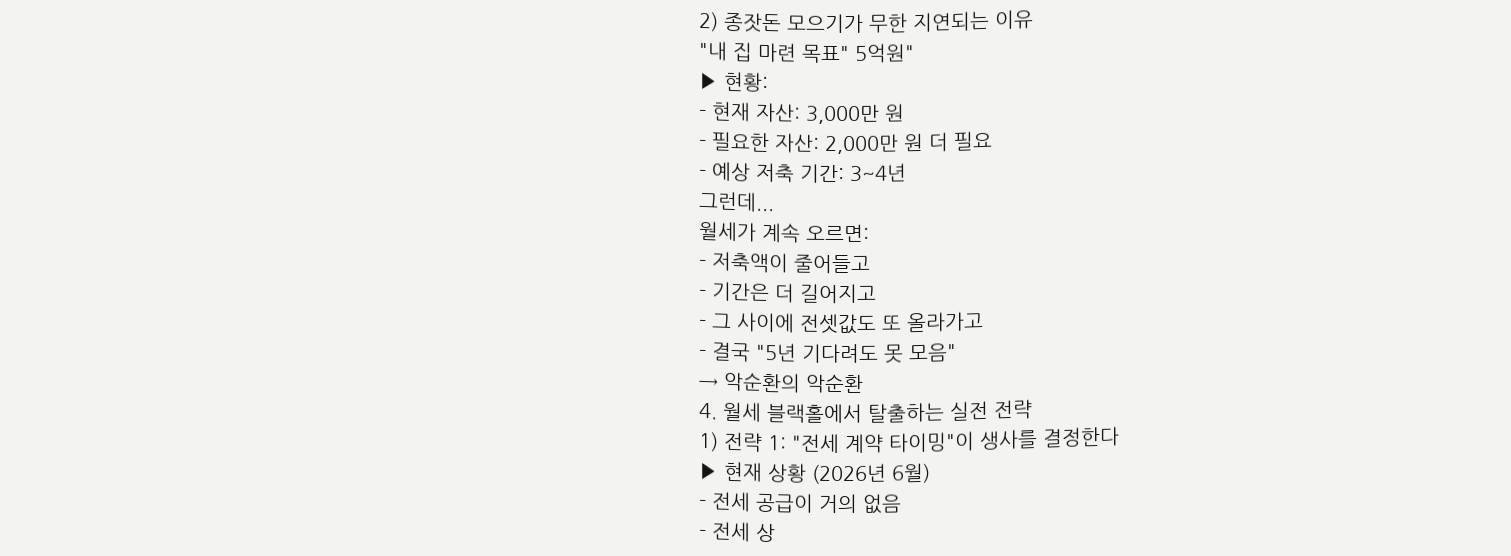2) 종잣돈 모으기가 무한 지연되는 이유
"내 집 마련 목표" 5억원"
▶ 현황:
- 현재 자산: 3,000만 원
- 필요한 자산: 2,000만 원 더 필요
- 예상 저축 기간: 3~4년
그런데...
월세가 계속 오르면:
- 저축액이 줄어들고
- 기간은 더 길어지고
- 그 사이에 전셋값도 또 올라가고
- 결국 "5년 기다려도 못 모음"
→ 악순환의 악순환
4. 월세 블랙홀에서 탈출하는 실전 전략
1) 전략 1: "전세 계약 타이밍"이 생사를 결정한다
▶ 현재 상황 (2026년 6월)
- 전세 공급이 거의 없음
- 전세 상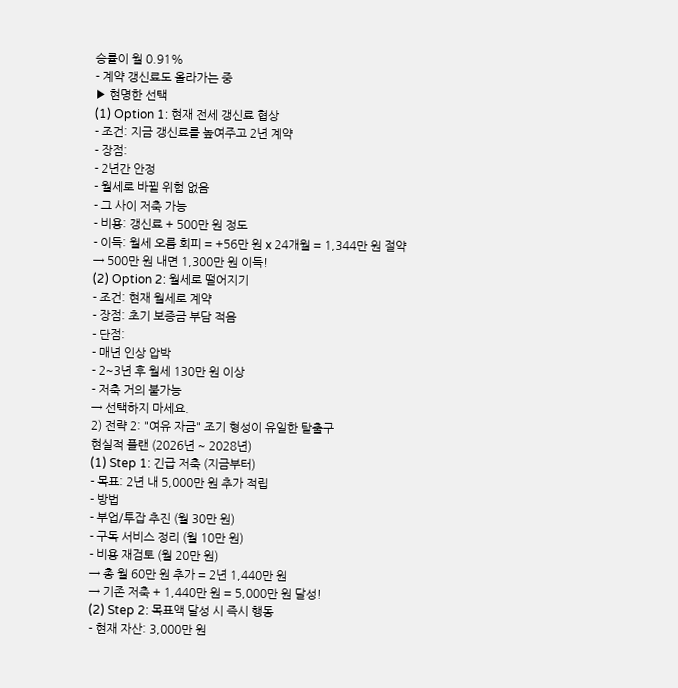승률이 월 0.91%
- 계약 갱신료도 올라가는 중
▶ 현명한 선택
(1) Option 1: 현재 전세 갱신료 협상
- 조건: 지금 갱신료를 높여주고 2년 계약
- 장점:
- 2년간 안정
- 월세로 바뀔 위험 없음
- 그 사이 저축 가능
- 비용: 갱신료 + 500만 원 정도
- 이득: 월세 오름 회피 = +56만 원 x 24개월 = 1,344만 원 절약
→ 500만 원 내면 1,300만 원 이득!
(2) Option 2: 월세로 떨어지기
- 조건: 현재 월세로 계약
- 장점: 초기 보증금 부담 적음
- 단점:
- 매년 인상 압박
- 2~3년 후 월세 130만 원 이상
- 저축 거의 불가능
→ 선택하지 마세요.
2) 전략 2: "여유 자금" 조기 형성이 유일한 탈출구
현실적 플랜 (2026년 ~ 2028년)
(1) Step 1: 긴급 저축 (지금부터)
- 목표: 2년 내 5,000만 원 추가 적립
- 방법
- 부업/투잡 추진 (월 30만 원)
- 구독 서비스 정리 (월 10만 원)
- 비용 재검토 (월 20만 원)
→ 총 월 60만 원 추가 = 2년 1,440만 원
→ 기존 저축 + 1,440만 원 = 5,000만 원 달성!
(2) Step 2: 목표액 달성 시 즉시 행동
- 현재 자산: 3,000만 원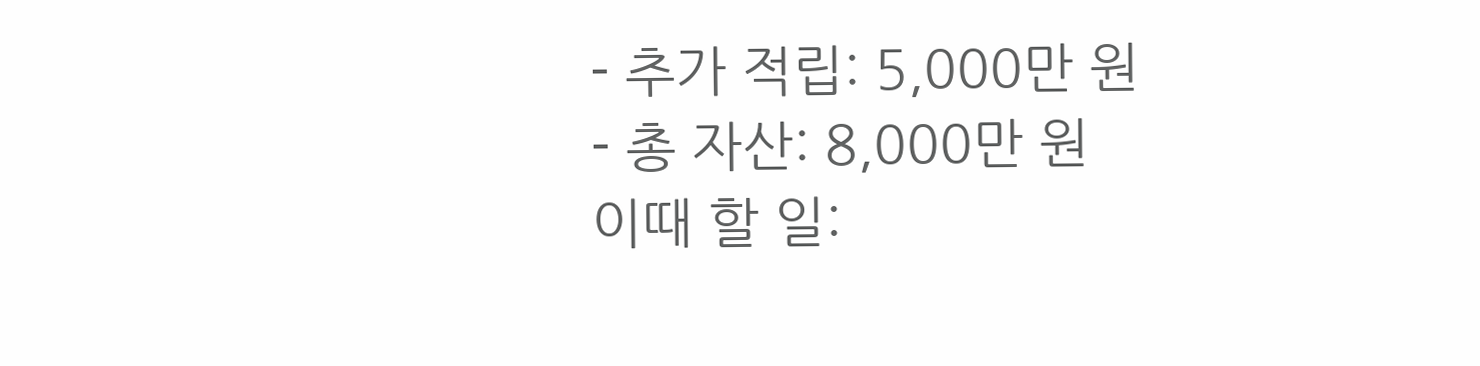- 추가 적립: 5,000만 원
- 총 자산: 8,000만 원
이때 할 일: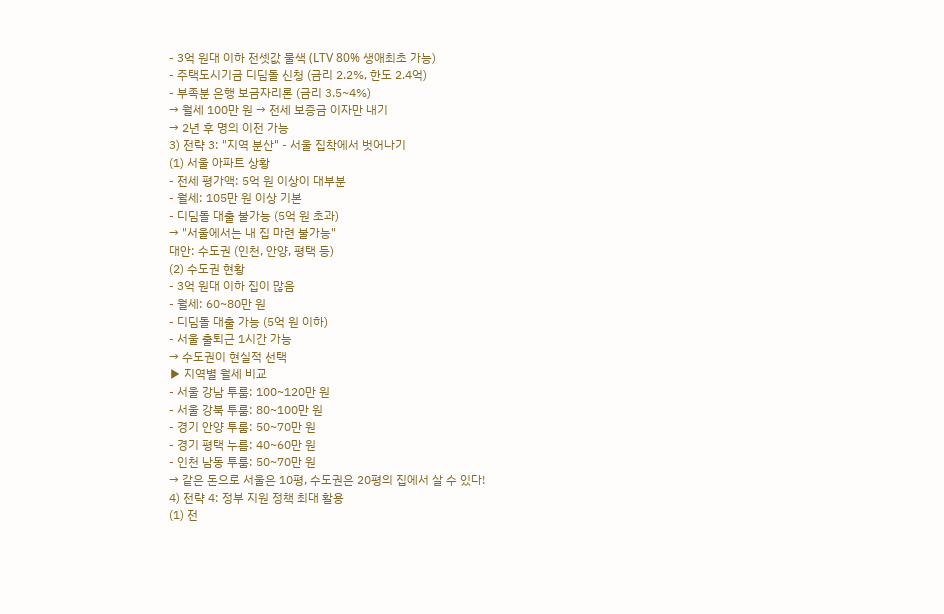- 3억 원대 이하 전셋값 물색 (LTV 80% 생애최초 가능)
- 주택도시기금 디딤돌 신청 (금리 2.2%, 한도 2.4억)
- 부족분 은행 보금자리론 (금리 3.5~4%)
→ 월세 100만 원 → 전세 보증금 이자만 내기
→ 2년 후 명의 이전 가능
3) 전략 3: "지역 분산" - 서울 집착에서 벗어나기
(1) 서울 아파트 상황
- 전세 평가액: 5억 원 이상이 대부분
- 월세: 105만 원 이상 기본
- 디딤돌 대출 불가능 (5억 원 초과)
→ "서울에서는 내 집 마련 불가능"
대안: 수도권 (인천, 안양, 평택 등)
(2) 수도권 현황
- 3억 원대 이하 집이 많음
- 월세: 60~80만 원
- 디딤돌 대출 가능 (5억 원 이하)
- 서울 출퇴근 1시간 가능
→ 수도권이 현실적 선택
▶ 지역별 월세 비교
- 서울 강남 투룸: 100~120만 원
- 서울 강북 투룸: 80~100만 원
- 경기 안양 투룸: 50~70만 원
- 경기 평택 누름: 40~60만 원
- 인천 남동 투룸: 50~70만 원
→ 같은 돈으로 서울은 10평, 수도권은 20평의 집에서 살 수 있다!
4) 전략 4: 정부 지원 정책 최대 활용
(1) 전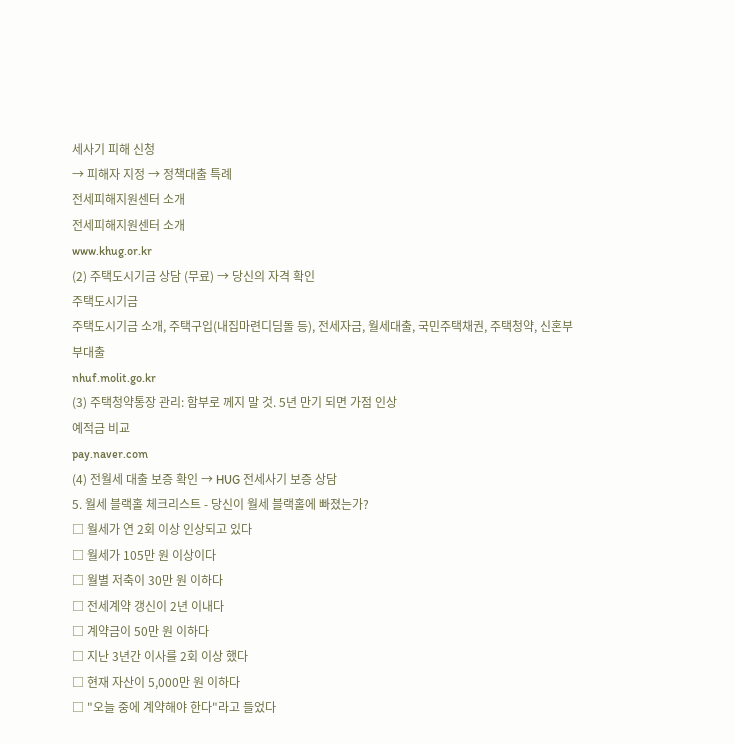세사기 피해 신청
→ 피해자 지정 → 정책대출 특례
전세피해지원센터 소개
전세피해지원센터 소개
www.khug.or.kr
(2) 주택도시기금 상담 (무료) → 당신의 자격 확인
주택도시기금
주택도시기금 소개, 주택구입(내집마련디딤돌 등), 전세자금, 월세대출, 국민주택채권, 주택청약, 신혼부부대출
nhuf.molit.go.kr
(3) 주택청약통장 관리: 함부로 께지 말 것. 5년 만기 되면 가점 인상
예적금 비교
pay.naver.com
(4) 전월세 대출 보증 확인 → HUG 전세사기 보증 상담
5. 월세 블랙홀 체크리스트 - 당신이 월세 블랙홀에 빠졌는가?
□ 월세가 연 2회 이상 인상되고 있다
□ 월세가 105만 원 이상이다
□ 월별 저축이 30만 원 이하다
□ 전세계약 갱신이 2년 이내다
□ 계약금이 50만 원 이하다
□ 지난 3년간 이사를 2회 이상 했다
□ 현재 자산이 5,000만 원 이하다
□ "오늘 중에 계약해야 한다"라고 들었다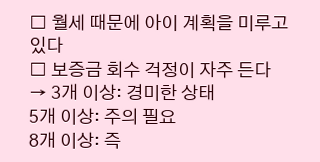□ 월세 때문에 아이 계획을 미루고 있다
□ 보증금 회수 걱정이 자주 든다
→ 3개 이상: 경미한 상태
5개 이상: 주의 필요
8개 이상: 즉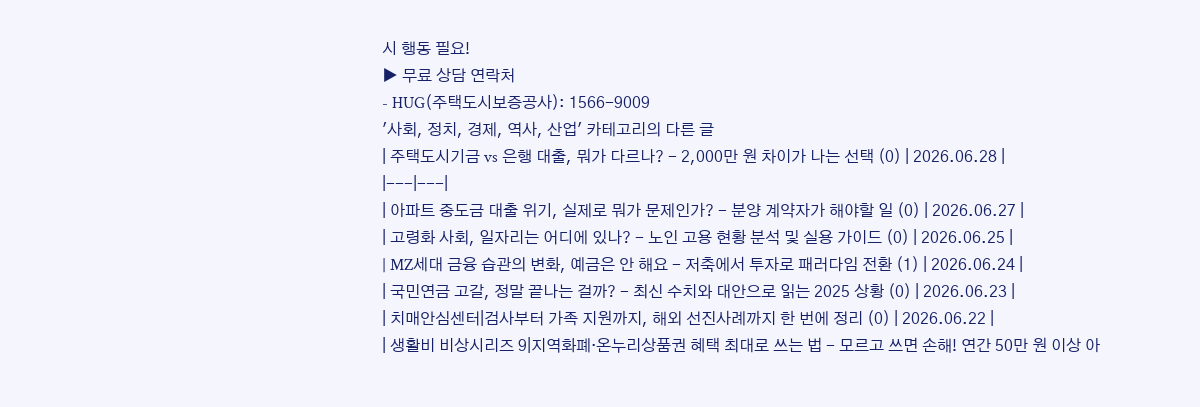시 행동 필요!
▶ 무료 상담 연락처
- HUG(주택도시보증공사): 1566-9009
'사회, 정치, 경제, 역사, 산업' 카테고리의 다른 글
| 주택도시기금 vs 은행 대출, 뭐가 다르나? - 2,000만 원 차이가 나는 선택 (0) | 2026.06.28 |
|---|---|
| 아파트 중도금 대출 위기, 실제로 뭐가 문제인가? - 분양 계약자가 해야할 일 (0) | 2026.06.27 |
| 고령화 사회, 일자리는 어디에 있나? - 노인 고용 현황 분석 및 실용 가이드 (0) | 2026.06.25 |
| MZ세대 금융 습관의 변화, 예금은 안 해요 - 저축에서 투자로 패러다임 전환 (1) | 2026.06.24 |
| 국민연금 고갈, 정말 끝나는 걸까? - 최신 수치와 대안으로 읽는 2025 상황 (0) | 2026.06.23 |
| 치매안심센터|검사부터 가족 지원까지, 해외 선진사례까지 한 번에 정리 (0) | 2026.06.22 |
| 생활비 비상시리즈 9|지역화폐·온누리상품권 혜택 최대로 쓰는 법 - 모르고 쓰면 손해! 연간 50만 원 이상 아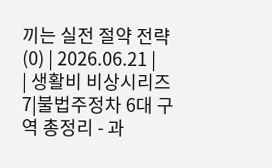끼는 실전 절약 전략 (0) | 2026.06.21 |
| 생활비 비상시리즈 7|불법주정차 6대 구역 총정리 - 과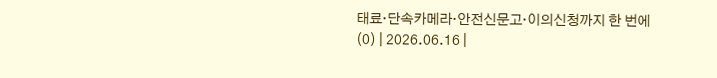태료·단속카메라·안전신문고·이의신청까지 한 번에 (0) | 2026.06.16 |